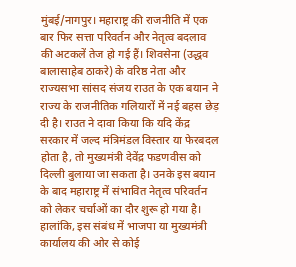मुंबई/नागपुर। महाराष्ट्र की राजनीति में एक बार फिर सत्ता परिवर्तन और नेतृत्व बदलाव की अटकलें तेज हो गई हैं। शिवसेना (उद्धव बालासाहेब ठाकरे) के वरिष्ठ नेता और राज्यसभा सांसद संजय राउत के एक बयान ने राज्य के राजनीतिक गलियारों में नई बहस छेड़ दी है। राउत ने दावा किया कि यदि केंद्र सरकार में जल्द मंत्रिमंडल विस्तार या फेरबदल होता है, तो मुख्यमंत्री देवेंद्र फडणवीस को दिल्ली बुलाया जा सकता है। उनके इस बयान के बाद महाराष्ट्र में संभावित नेतृत्व परिवर्तन को लेकर चर्चाओं का दौर शुरू हो गया है। हालांकि, इस संबंध में भाजपा या मुख्यमंत्री कार्यालय की ओर से कोई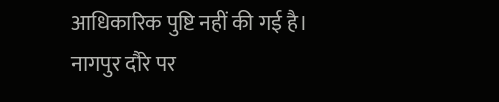आधिकारिक पुष्टि नहीं की गई है।
नागपुर दौरे पर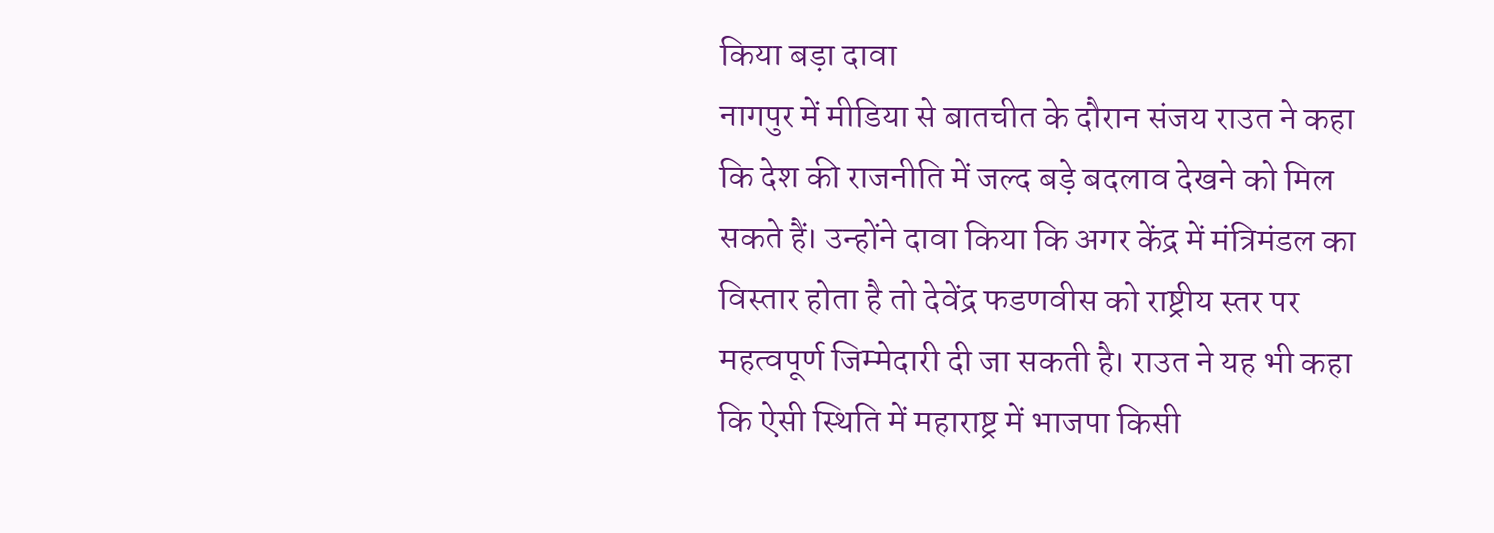किया बड़ा दावा
नागपुर में मीडिया से बातचीत के दौरान संजय राउत ने कहा कि देश की राजनीति में जल्द बड़े बदलाव देखने को मिल सकते हैं। उन्होंने दावा किया कि अगर केंद्र में मंत्रिमंडल का विस्तार होता है तो देवेंद्र फडणवीस को राष्ट्रीय स्तर पर महत्वपूर्ण जिम्मेदारी दी जा सकती है। राउत ने यह भी कहा कि ऐसी स्थिति में महाराष्ट्र में भाजपा किसी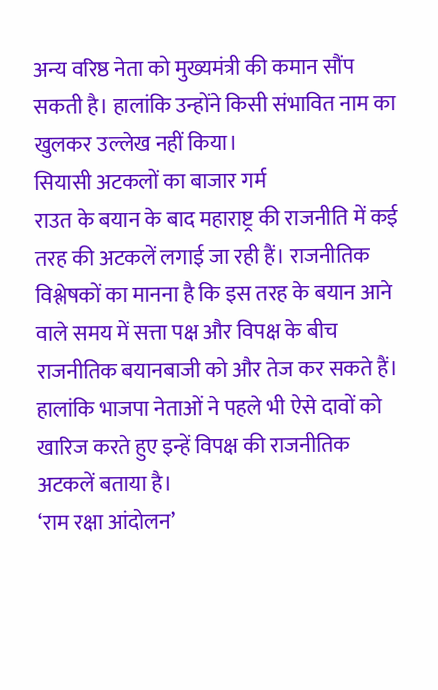अन्य वरिष्ठ नेता को मुख्यमंत्री की कमान सौंप सकती है। हालांकि उन्होंने किसी संभावित नाम का खुलकर उल्लेख नहीं किया।
सियासी अटकलों का बाजार गर्म
राउत के बयान के बाद महाराष्ट्र की राजनीति में कई तरह की अटकलें लगाई जा रही हैं। राजनीतिक विश्लेषकों का मानना है कि इस तरह के बयान आने वाले समय में सत्ता पक्ष और विपक्ष के बीच राजनीतिक बयानबाजी को और तेज कर सकते हैं। हालांकि भाजपा नेताओं ने पहले भी ऐसे दावों को खारिज करते हुए इन्हें विपक्ष की राजनीतिक अटकलें बताया है।
‘राम रक्षा आंदोलन’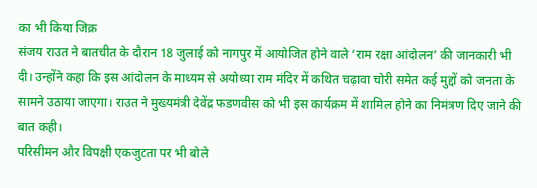का भी किया जिक्र
संजय राउत ने बातचीत के दौरान 18 जुलाई को नागपुर में आयोजित होने वाले ‘राम रक्षा आंदोलन’ की जानकारी भी दी। उन्होंने कहा कि इस आंदोलन के माध्यम से अयोध्या राम मंदिर में कथित चढ़ावा चोरी समेत कई मुद्दों को जनता के सामने उठाया जाएगा। राउत ने मुख्यमंत्री देवेंद्र फडणवीस को भी इस कार्यक्रम में शामिल होने का निमंत्रण दिए जाने की बात कही।
परिसीमन और विपक्षी एकजुटता पर भी बोले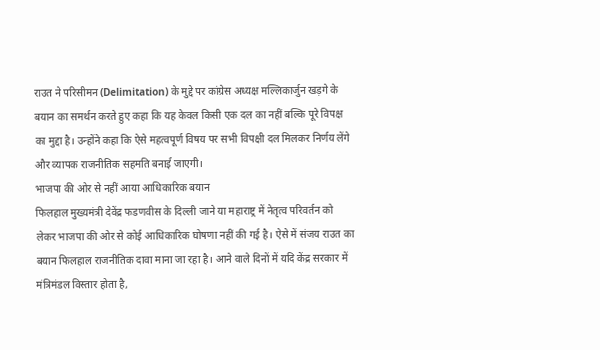राउत ने परिसीमन (Delimitation) के मुद्दे पर कांग्रेस अध्यक्ष मल्लिकार्जुन खड़गे के बयान का समर्थन करते हुए कहा कि यह केवल किसी एक दल का नहीं बल्कि पूरे विपक्ष का मुद्दा है। उन्होंने कहा कि ऐसे महत्वपूर्ण विषय पर सभी विपक्षी दल मिलकर निर्णय लेंगे और व्यापक राजनीतिक सहमति बनाई जाएगी।
भाजपा की ओर से नहीं आया आधिकारिक बयान
फिलहाल मुख्यमंत्री देवेंद्र फडणवीस के दिल्ली जाने या महाराष्ट्र में नेतृत्व परिवर्तन को लेकर भाजपा की ओर से कोई आधिकारिक घोषणा नहीं की गई है। ऐसे में संजय राउत का बयान फिलहाल राजनीतिक दावा माना जा रहा है। आने वाले दिनों में यदि केंद्र सरकार में मंत्रिमंडल विस्तार होता है,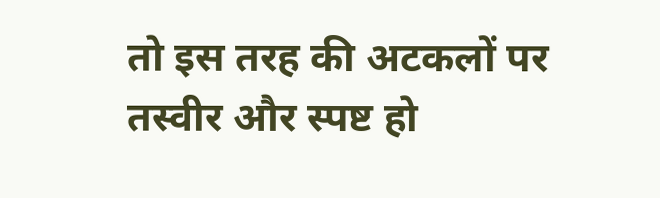तो इस तरह की अटकलों पर तस्वीर और स्पष्ट हो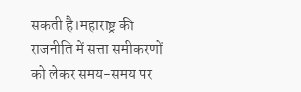सकती है।महाराष्ट्र की राजनीति में सत्ता समीकरणों को लेकर समय-समय पर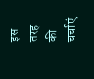इस तरह की चर्चाएं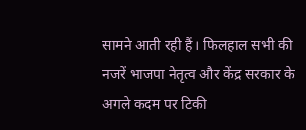सामने आती रही हैं। फिलहाल सभी की नजरें भाजपा नेतृत्व और केंद्र सरकार के अगले कदम पर टिकी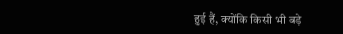हुई हैं, क्योंकि किसी भी बड़े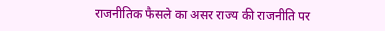राजनीतिक फैसले का असर राज्य की राजनीति पर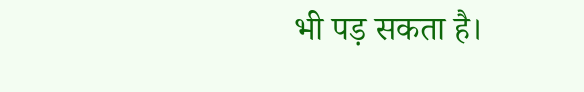भी पड़ सकता है।